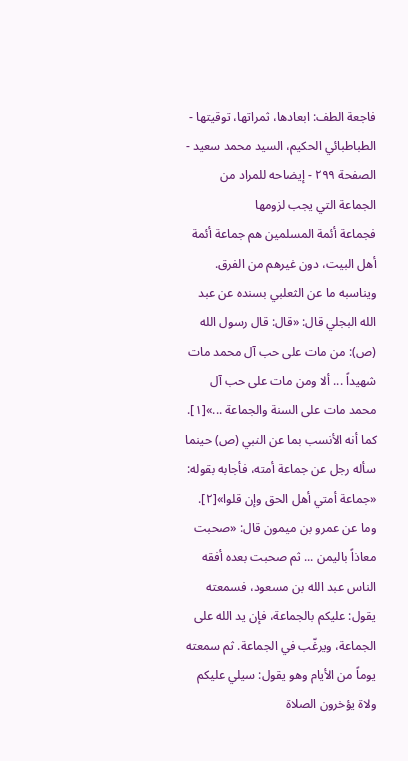فاجعة الطف: ابعادها، ثمراتها، توقيتها - الطباطبائي الحكيم، السيد محمد سعيد - الصفحة ٢٩٩ - إيضاحه للمراد من الجماعة التي يجب لزومها
فجماعة أئمة المسلمين هم جماعة أئمة أهل البيت، دون غيرهم من الفرق.
ويناسبه ما عن الثعلبي بسنده عن عبد الله البجلي قال: «قال: قال رسول الله (ص): من مات على حب آل محمد مات شهيداً ... ألا ومن مات على حب آل محمد مات على السنة والجماعة ...»[١].
كما أنه الأنسب بما عن النبي (ص) حينما سأله رجل عن جماعة أمته، فأجابه بقوله: «جماعة أمتي أهل الحق وإن قلوا»[٢].
وما عن عمرو بن ميمون قال: «صحبت معاذاً باليمن ... ثم صحبت بعده أفقه الناس عبد الله بن مسعود، فسمعته يقول: عليكم بالجماعة، فإن يد الله على الجماعة، ويرغّب في الجماعة. ثم سمعته يوماً من الأيام وهو يقول: سيلي عليكم ولاة يؤخرون الصلاة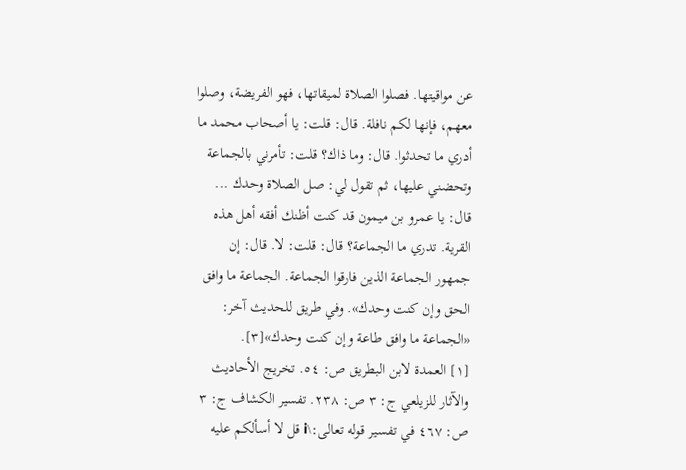عن مواقيتها. فصلوا الصلاة لميقاتها، فهو الفريضة، وصلوا معهم، فإنها لكم نافلة. قال: قلت: يا أصحاب محمد ما أدري ما تحدثوا. قال: وما ذاك؟ قلت: تأمرني بالجماعة وتحضني عليها، ثم تقول لي: صل الصلاة وحدك ... قال: يا عمرو بن ميمون قد كنت أظنك أفقه أهل هذه القرية. تدري ما الجماعة؟ قال: قلت: لا. قال: إن جمهور الجماعة الذين فارقوا الجماعة. الجماعة ما وافق الحق وإن كنت وحدك». وفي طريق للحديث آخر: «الجماعة ما وافق طاعة وإن كنت وحدك»[٣].
[١] العمدة لابن البطريق ص: ٥٤. تخريج الأحاديث والآثار للزيلعي ج: ٣ ص: ٢٣٨. تفسير الكشاف ج: ٣ ص: ٤٦٧ في تفسير قوله تعالى:\i قل لا أسألكم عليه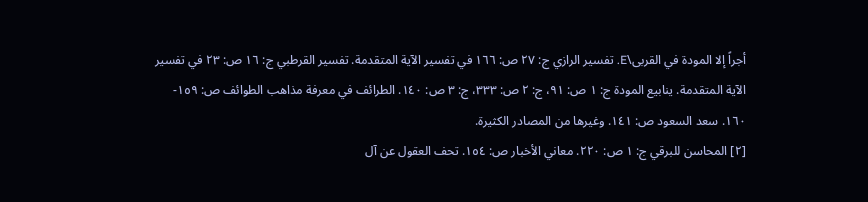أجراً إلا المودة في القربى\E. تفسير الرازي ج: ٢٧ ص: ١٦٦ في تفسير الآية المتقدمة. تفسير القرطبي ج: ١٦ ص: ٢٣ في تفسير الآية المتقدمة. ينابيع المودة ج: ١ ص: ٩١، ج: ٢ ص: ٣٣٣، ج: ٣ ص: ١٤٠. الطرائف في معرفة مذاهب الطوائف ص: ١٥٩- ١٦٠. سعد السعود ص: ١٤١. وغيرها من المصادر الكثيرة.
[٢] المحاسن للبرقي ج: ١ ص: ٢٢٠. معاني الأخبار ص: ١٥٤. تحف العقول عن آل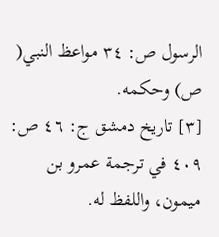الرسول ص: ٣٤ مواعظ النبي( ص) وحكمه.
[٣] تاريخ دمشق ج: ٤٦ ص: ٤٠٩ في ترجمة عمرو بن ميمون، واللفظ له.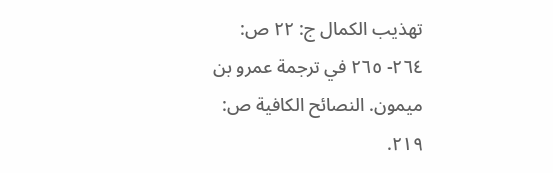تهذيب الكمال ج: ٢٢ ص: ٢٦٤- ٢٦٥ في ترجمة عمرو بن ميمون. النصائح الكافية ص: ٢١٩.